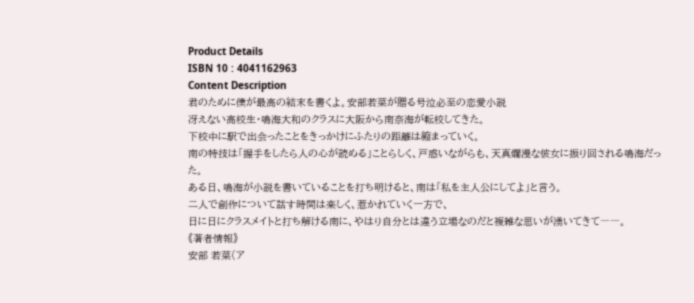Product Details
ISBN 10 : 4041162963
Content Description
君のために僕が最高の結末を書くよ。安部若菜が贈る号泣必至の恋愛小説
冴えない高校生・鳴海大和のクラスに大阪から南奈海が転校してきた。
下校中に駅で出会ったことをきっかけにふたりの距離は縮まっていく。
南の特技は「握手をしたら人の心が読める」ことらしく、戸惑いながらも、天真爛漫な彼女に振り回される鳴海だった。
ある日、鳴海が小説を書いていることを打ち明けると、南は「私を主人公にしてよ」と言う。
二人で創作について話す時間は楽しく、惹かれていく一方で、
日に日にクラスメイトと打ち解ける南に、やはり自分とは違う立場なのだと複雑な思いが湧いてきて――。
《著者情報》
安部 若菜(ア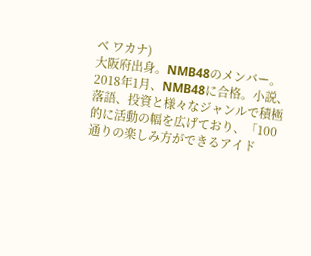ベ ワカナ)
大阪府出身。NMB48のメンバー。
2018年1月、NMB48に合格。小説、落語、投資と様々なジャンルで積極的に活動の幅を広げており、「100通りの楽しみ方ができるアイド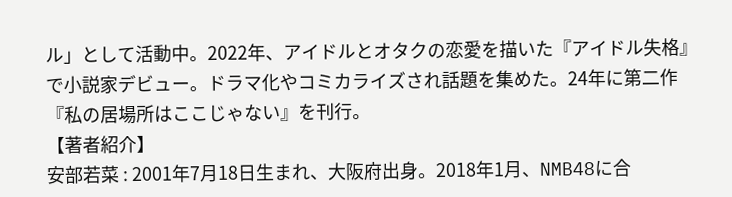ル」として活動中。2022年、アイドルとオタクの恋愛を描いた『アイドル失格』で小説家デビュー。ドラマ化やコミカライズされ話題を集めた。24年に第二作『私の居場所はここじゃない』を刊行。
【著者紹介】
安部若菜 : 2001年7月18日生まれ、大阪府出身。2018年1月、NMB48に合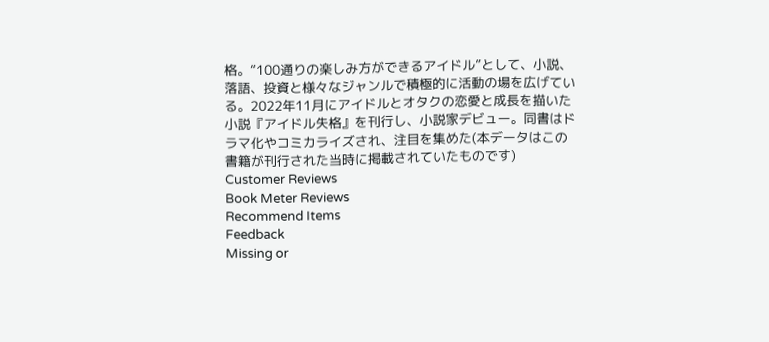格。“100通りの楽しみ方ができるアイドル”として、小説、落語、投資と様々なジャンルで積極的に活動の場を広げている。2022年11月にアイドルとオタクの恋愛と成長を描いた小説『アイドル失格』を刊行し、小説家デビュー。同書はドラマ化やコミカライズされ、注目を集めた(本データはこの書籍が刊行された当時に掲載されていたものです)
Customer Reviews
Book Meter Reviews
Recommend Items
Feedback
Missing or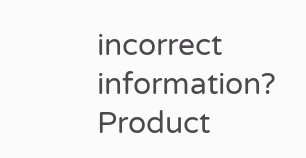incorrect information?
Product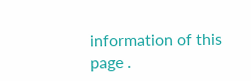information of this page .